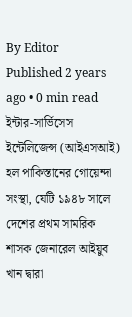By Editor
Published 2 years ago • 0 min read
ইন্টার-সার্ভিসেস ইন্টেলিজেন্স (আইএসআই) হল পাকিস্তানের গোয়েন্দা সংস্থা, যেটি ১৯৪৮ সালে দেশের প্রথম সামরিক শাসক জেনারেল আইয়ুব খান দ্বারা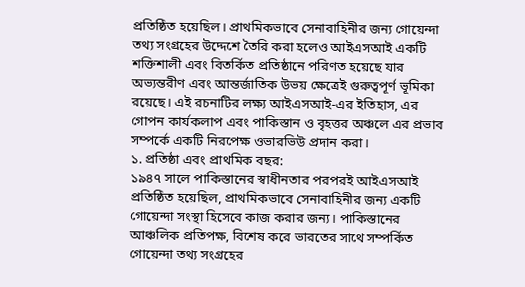প্রতিষ্ঠিত হয়েছিল। প্রাথমিকভাবে সেনাবাহিনীর জন্য গোয়েন্দা তথ্য সংগ্রহের উদ্দেশে তৈরি করা হলেও আইএসআই একটি শক্তিশালী এবং বিতর্কিত প্রতিষ্ঠানে পরিণত হয়েছে যার অভ্যন্তরীণ এবং আন্তর্জাতিক উভয় ক্ষেত্রেই গুরুত্বপূর্ণ ভূমিকা রয়েছে। এই রচনাটির লক্ষ্য আইএসআই-এর ইতিহাস, এর গোপন কার্যকলাপ এবং পাকিস্তান ও বৃহত্তর অঞ্চলে এর প্রভাব সম্পর্কে একটি নিরপেক্ষ ওভারভিউ প্রদান করা।
১. প্রতিষ্ঠা এবং প্রাথমিক বছর:
১৯৪৭ সালে পাকিস্তানের স্বাধীনতার পরপরই আইএসআই প্রতিষ্ঠিত হয়েছিল, প্রাথমিকভাবে সেনাবাহিনীর জন্য একটি গোয়েন্দা সংস্থা হিসেবে কাজ করার জন্য। পাকিস্তানের আঞ্চলিক প্রতিপক্ষ, বিশেষ করে ভারতের সাথে সম্পর্কিত গোয়েন্দা তথ্য সংগ্রহের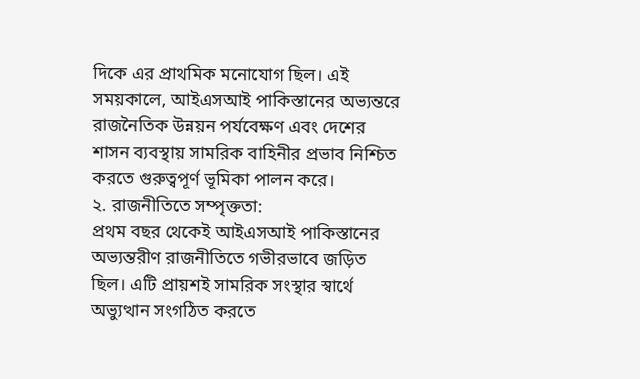দিকে এর প্রাথমিক মনোযোগ ছিল। এই সময়কালে, আইএসআই পাকিস্তানের অভ্যন্তরে রাজনৈতিক উন্নয়ন পর্যবেক্ষণ এবং দেশের শাসন ব্যবস্থায় সামরিক বাহিনীর প্রভাব নিশ্চিত করতে গুরুত্বপূর্ণ ভূমিকা পালন করে।
২. রাজনীতিতে সম্পৃক্ততা:
প্রথম বছর থেকেই আইএসআই পাকিস্তানের অভ্যন্তরীণ রাজনীতিতে গভীরভাবে জড়িত ছিল। এটি প্রায়শই সামরিক সংস্থার স্বার্থে অভ্যুত্থান সংগঠিত করতে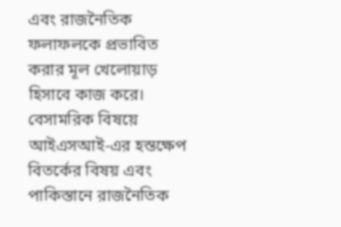এবং রাজনৈতিক ফলাফলকে প্রভাবিত করার মূল খেলোয়াড় হিসাবে কাজ করে। বেসামরিক বিষয়ে আইএসআই-এর হস্তক্ষেপ বিতর্কের বিষয় এবং পাকিস্তানে রাজনৈতিক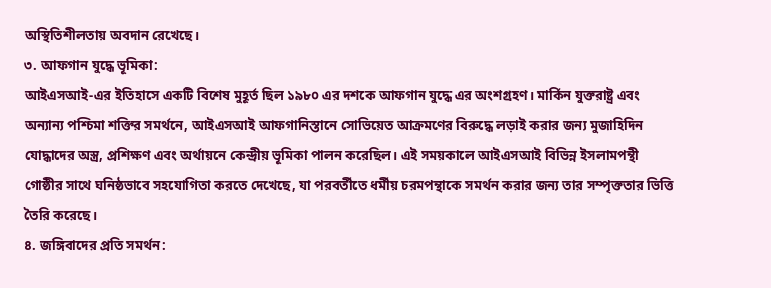অস্থিতিশীলতায় অবদান রেখেছে।
৩. আফগান যুদ্ধে ভূমিকা:
আইএসআই-এর ইতিহাসে একটি বিশেষ মুহূর্ত ছিল ১৯৮০ এর দশকে আফগান যুদ্ধে এর অংশগ্রহণ। মার্কিন যুক্তরাষ্ট্র এবং অন্যান্য পশ্চিমা শক্তির সমর্থনে, আইএসআই আফগানিস্তানে সোভিয়েত আক্রমণের বিরুদ্ধে লড়াই করার জন্য মুজাহিদিন যোদ্ধাদের অস্ত্র, প্রশিক্ষণ এবং অর্থায়নে কেন্দ্রীয় ভূমিকা পালন করেছিল। এই সময়কালে আইএসআই বিভিন্ন ইসলামপন্থী গোষ্ঠীর সাথে ঘনিষ্ঠভাবে সহযোগিতা করতে দেখেছে, যা পরবর্তীতে ধর্মীয় চরমপন্থাকে সমর্থন করার জন্য তার সম্পৃক্ততার ভিত্তি তৈরি করেছে।
৪. জঙ্গিবাদের প্রতি সমর্থন: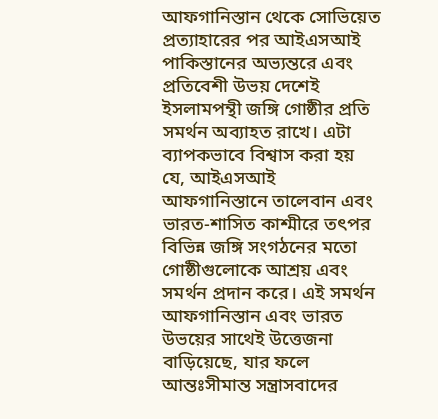আফগানিস্তান থেকে সোভিয়েত প্রত্যাহারের পর আইএসআই পাকিস্তানের অভ্যন্তরে এবং প্রতিবেশী উভয় দেশেই ইসলামপন্থী জঙ্গি গোষ্ঠীর প্রতি সমর্থন অব্যাহত রাখে। এটা ব্যাপকভাবে বিশ্বাস করা হয় যে, আইএসআই আফগানিস্তানে তালেবান এবং ভারত-শাসিত কাশ্মীরে তৎপর বিভিন্ন জঙ্গি সংগঠনের মতো গোষ্ঠীগুলোকে আশ্রয় এবং সমর্থন প্রদান করে। এই সমর্থন আফগানিস্তান এবং ভারত উভয়ের সাথেই উত্তেজনা বাড়িয়েছে, যার ফলে আন্তঃসীমান্ত সন্ত্রাসবাদের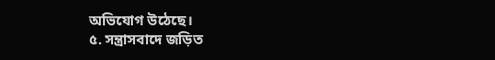অভিযোগ উঠেছে।
৫. সন্ত্রাসবাদে জড়িত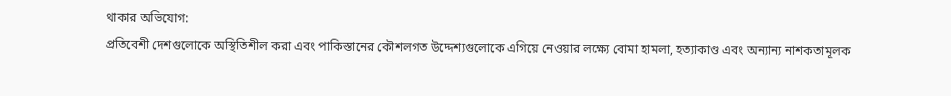থাকার অভিযোগ:
প্রতিবেশী দেশগুলোকে অস্থিতিশীল করা এবং পাকিস্তানের কৌশলগত উদ্দেশ্যগুলোকে এগিয়ে নেওয়ার লক্ষ্যে বোমা হামলা, হত্যাকাণ্ড এবং অন্যান্য নাশকতামূলক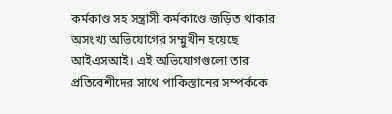কর্মকাণ্ড সহ সন্ত্রাসী কর্মকাণ্ডে জড়িত থাকার অসংখ্য অভিযোগের সম্মুখীন হয়েছে আইএসআই। এই অভিযোগগুলো তার প্রতিবেশীদের সাথে পাকিস্তানের সম্পর্ককে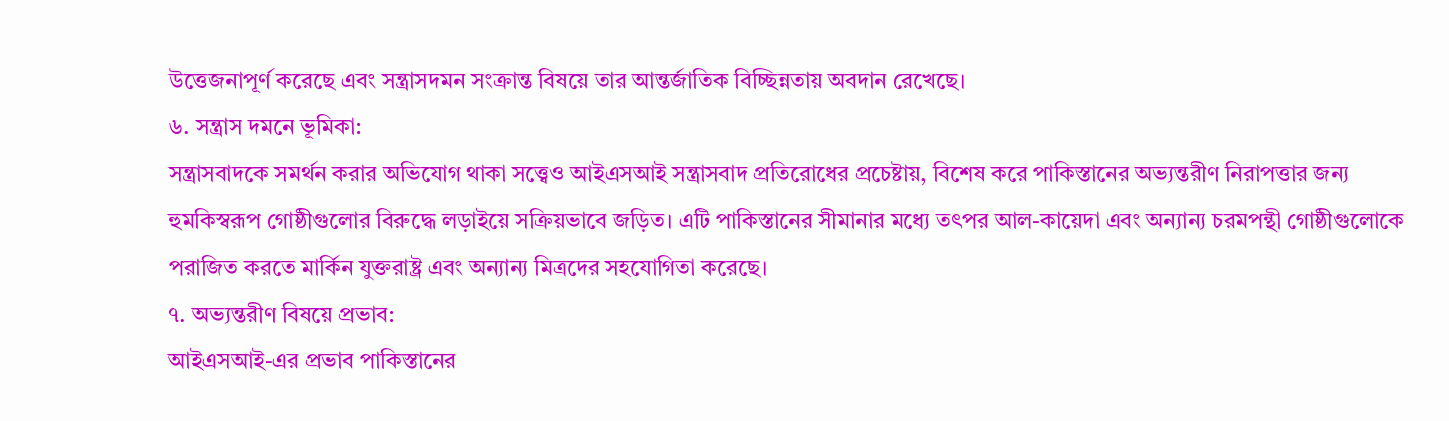উত্তেজনাপূর্ণ করেছে এবং সন্ত্রাসদমন সংক্রান্ত বিষয়ে তার আন্তর্জাতিক বিচ্ছিন্নতায় অবদান রেখেছে।
৬. সন্ত্রাস দমনে ভূমিকা:
সন্ত্রাসবাদকে সমর্থন করার অভিযোগ থাকা সত্ত্বেও আইএসআই সন্ত্রাসবাদ প্রতিরোধের প্রচেষ্টায়, বিশেষ করে পাকিস্তানের অভ্যন্তরীণ নিরাপত্তার জন্য হুমকিস্বরূপ গোষ্ঠীগুলোর বিরুদ্ধে লড়াইয়ে সক্রিয়ভাবে জড়িত। এটি পাকিস্তানের সীমানার মধ্যে তৎপর আল-কায়েদা এবং অন্যান্য চরমপন্থী গোষ্ঠীগুলোকে পরাজিত করতে মার্কিন যুক্তরাষ্ট্র এবং অন্যান্য মিত্রদের সহযোগিতা করেছে।
৭. অভ্যন্তরীণ বিষয়ে প্রভাব:
আইএসআই-এর প্রভাব পাকিস্তানের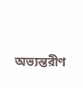অভ্যন্তরীণ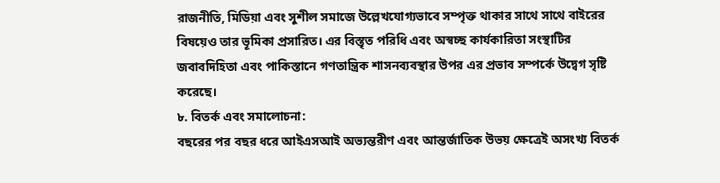রাজনীতি, মিডিয়া এবং সুশীল সমাজে উল্লেখযোগ্যভাবে সম্পৃক্ত থাকার সাথে সাথে বাইরের বিষয়েও তার ভূমিকা প্রসারিত। এর বিস্তৃত পরিধি এবং অস্বচ্ছ কার্যকারিতা সংস্থাটির জবাবদিহিতা এবং পাকিস্তানে গণতান্ত্রিক শাসনব্যবস্থার উপর এর প্রভাব সম্পর্কে উদ্বেগ সৃষ্টি করেছে।
৮. বিতর্ক এবং সমালোচনা:
বছরের পর বছর ধরে আইএসআই অভ্যন্তরীণ এবং আন্তর্জাতিক উভয় ক্ষেত্রেই অসংখ্য বিতর্ক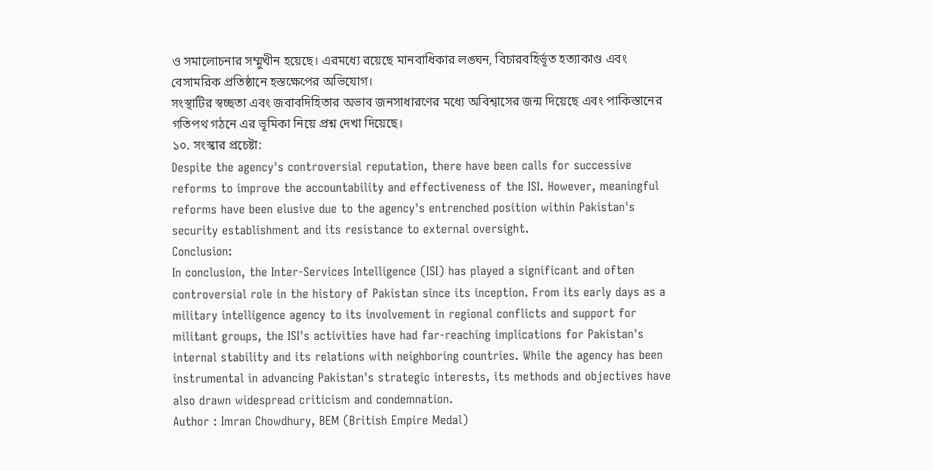ও সমালোচনার সম্মুখীন হয়েছে। এরমধ্যে রয়েছে মানবাধিকার লঙ্ঘন, বিচারবহির্ভূত হত্যাকাণ্ড এবং বেসামরিক প্রতিষ্ঠানে হস্তক্ষেপের অভিযোগ।
সংস্থাটির স্বচ্ছতা এবং জবাবদিহিতার অভাব জনসাধারণের মধ্যে অবিশ্বাসের জন্ম দিয়েছে এবং পাকিস্তানের গতিপথ গঠনে এর ভূমিকা নিয়ে প্রশ্ন দেখা দিয়েছে।
১০. সংস্কার প্রচেষ্টা:
Despite the agency's controversial reputation, there have been calls for successive reforms to improve the accountability and effectiveness of the ISI. However, meaningful reforms have been elusive due to the agency's entrenched position within Pakistan's security establishment and its resistance to external oversight.
Conclusion:
In conclusion, the Inter-Services Intelligence (ISI) has played a significant and often controversial role in the history of Pakistan since its inception. From its early days as a military intelligence agency to its involvement in regional conflicts and support for militant groups, the ISI's activities have had far-reaching implications for Pakistan's internal stability and its relations with neighboring countries. While the agency has been instrumental in advancing Pakistan's strategic interests, its methods and objectives have also drawn widespread criticism and condemnation.
Author : Imran Chowdhury, BEM (British Empire Medal)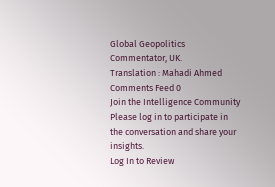Global Geopolitics Commentator, UK.
Translation : Mahadi Ahmed
Comments Feed 0
Join the Intelligence Community
Please log in to participate in the conversation and share your insights.
Log In to Review